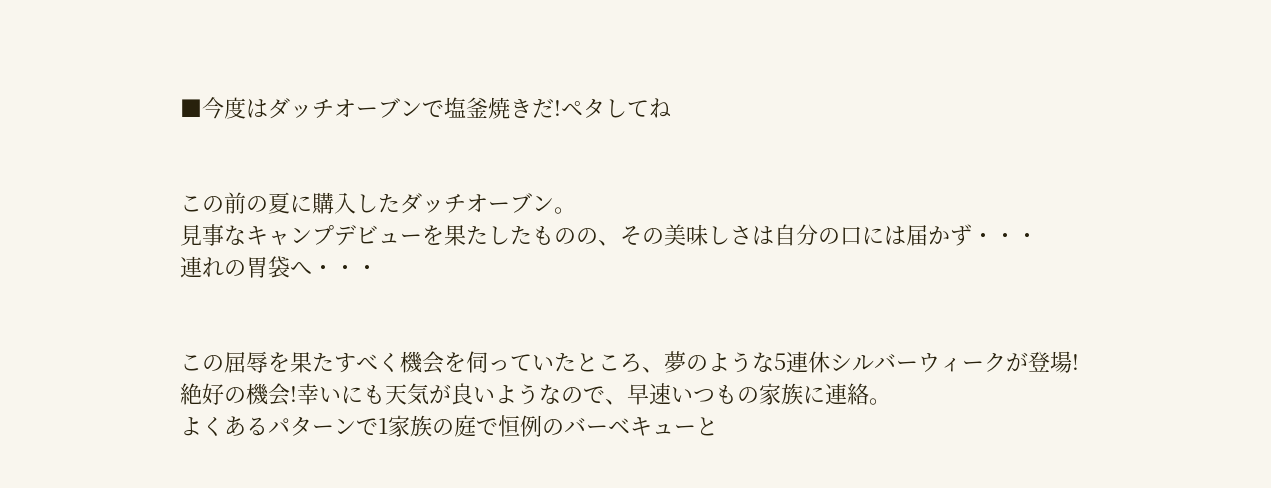■今度はダッチオーブンで塩釜焼きだ!ペタしてね


この前の夏に購入したダッチオーブン。
見事なキャンプデビューを果たしたものの、その美味しさは自分の口には届かず・・・
連れの胃袋へ・・・


この屈辱を果たすべく機会を伺っていたところ、夢のような5連休シルバーウィークが登場!
絶好の機会!幸いにも天気が良いようなので、早速いつもの家族に連絡。
よくあるパターンで1家族の庭で恒例のバーベキューと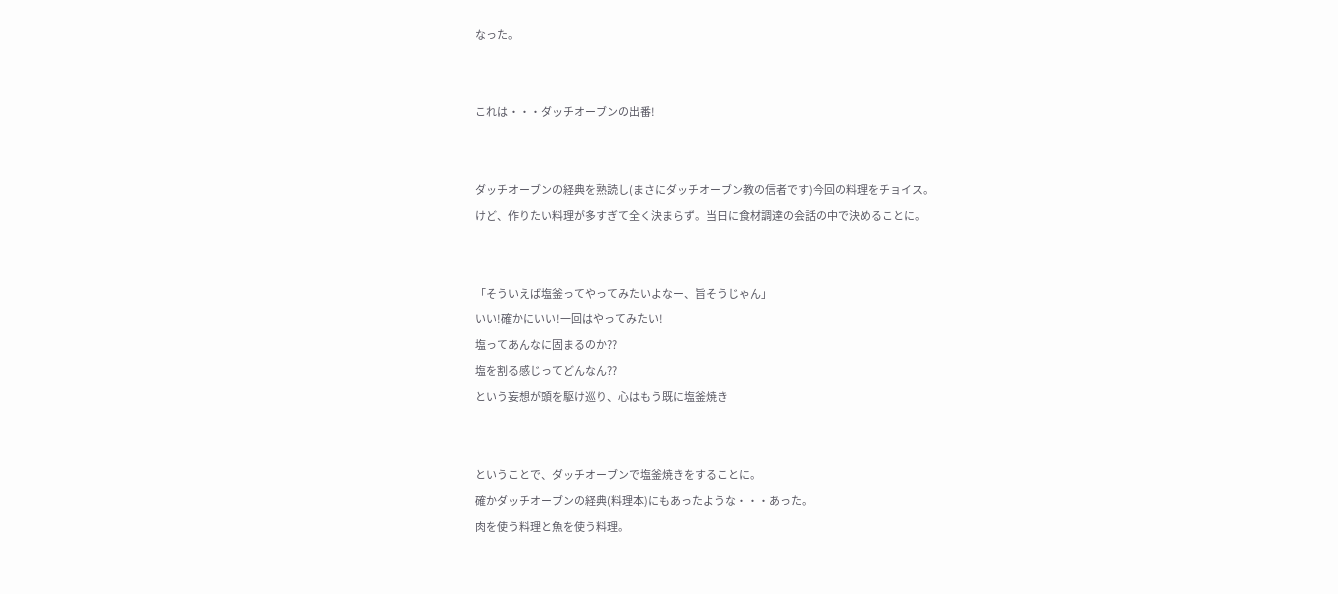なった。


これは・・・ダッチオーブンの出番!


ダッチオーブンの経典を熟読し(まさにダッチオーブン教の信者です)今回の料理をチョイス。
けど、作りたい料理が多すぎて全く決まらず。当日に食材調達の会話の中で決めることに。


「そういえば塩釜ってやってみたいよなー、旨そうじゃん」
いい!確かにいい!一回はやってみたい!
塩ってあんなに固まるのか??
塩を割る感じってどんなん??
という妄想が頭を駆け巡り、心はもう既に塩釜焼き


ということで、ダッチオーブンで塩釜焼きをすることに。
確かダッチオーブンの経典(料理本)にもあったような・・・あった。
肉を使う料理と魚を使う料理。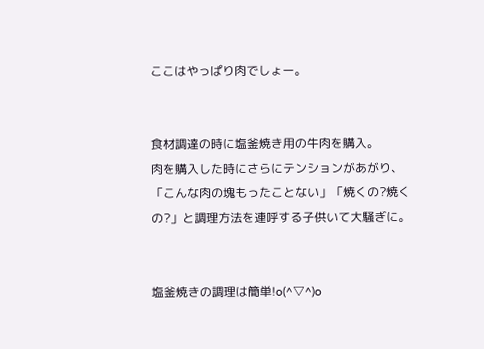ここはやっぱり肉でしょー。


食材調達の時に塩釜焼き用の牛肉を購入。
肉を購入した時にさらにテンションがあがり、
「こんな肉の塊もったことない」「焼くの?焼くの?」と調理方法を連呼する子供いて大騒ぎに。


塩釜焼きの調理は簡単!o(^▽^)o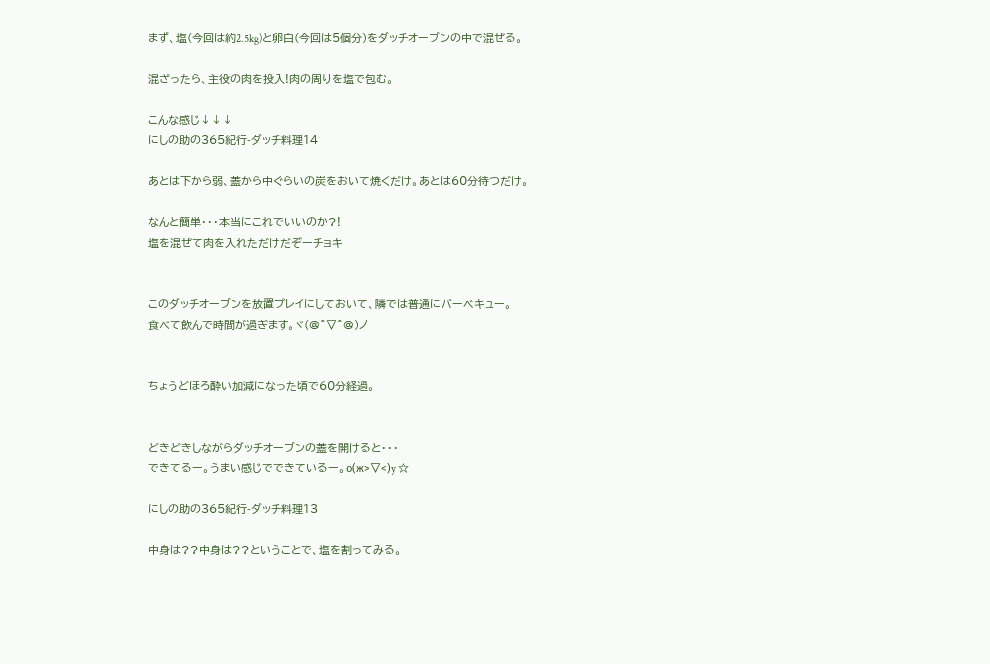まず、塩(今回は約2.5kg)と卵白(今回は5個分)をダッチオーブンの中で混ぜる。

混ざったら、主役の肉を投入!肉の周りを塩で包む。

こんな感じ↓↓↓
にしの助の365紀行-ダッチ料理14

あとは下から弱、蓋から中ぐらいの炭をおいて焼くだけ。あとは60分待つだけ。

なんと簡単・・・本当にこれでいいのか?!
塩を混ぜて肉を入れただけだぞーチョキ


このダッチオーブンを放置プレイにしておいて、隣では普通にバーベキュー。
食べて飲んで時間が過ぎます。ヾ(@^▽^@)ノ


ちょうどほろ酔い加減になった頃で60分経過。


どきどきしながらダッチオーブンの蓋を開けると・・・
できてるー。うまい感じでできているー。о(ж>▽<)y ☆

にしの助の365紀行-ダッチ料理13

中身は??中身は??ということで、塩を割ってみる。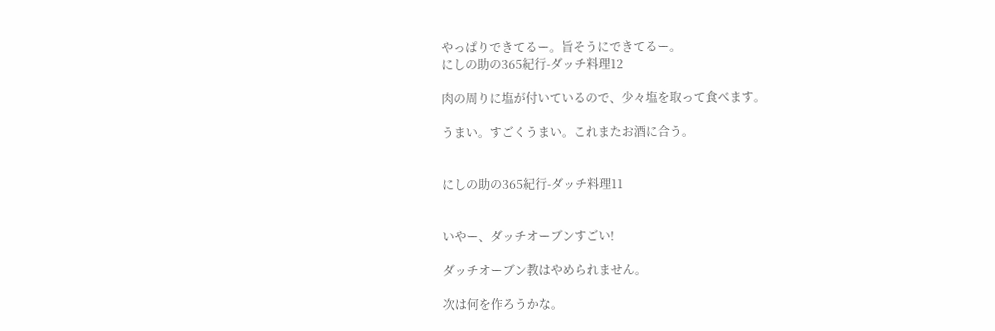やっぱりできてるー。旨そうにできてるー。
にしの助の365紀行-ダッチ料理12

肉の周りに塩が付いているので、少々塩を取って食べます。

うまい。すごくうまい。これまたお酒に合う。


にしの助の365紀行-ダッチ料理11


いやー、ダッチオーブンすごい!

ダッチオーブン教はやめられません。

次は何を作ろうかな。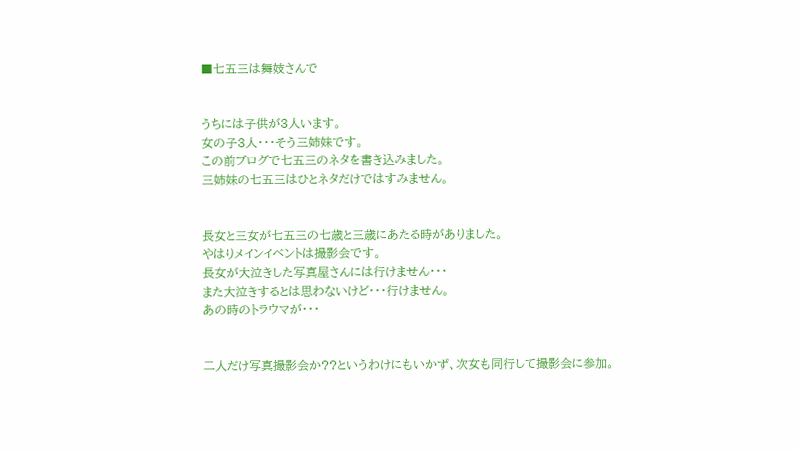■七五三は舞妓さんで


うちには子供が3人います。
女の子3人・・・そう三姉妹です。
この前ブログで七五三のネタを書き込みました。
三姉妹の七五三はひとネタだけではすみません。


長女と三女が七五三の七歳と三歳にあたる時がありました。
やはりメインイベントは撮影会です。
長女が大泣きした写真屋さんには行けません・・・
また大泣きするとは思わないけど・・・行けません。
あの時のトラウマが・・・


二人だけ写真撮影会か??というわけにもいかず、次女も同行して撮影会に参加。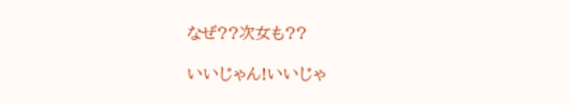なぜ??次女も??

いいじゃん!いいじゃ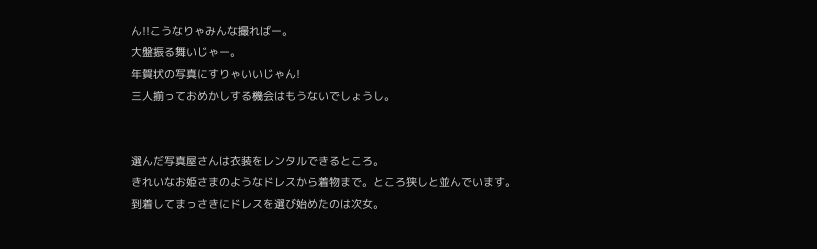ん!!こうなりゃみんな撮ればー。
大盤振る舞いじゃー。
年賀状の写真にすりゃいいじゃん!
三人揃っておめかしする機会はもうないでしょうし。


選んだ写真屋さんは衣装をレンタルできるところ。
きれいなお姫さまのようなドレスから着物まで。ところ狭しと並んでいます。
到着してまっさきにドレスを選び始めたのは次女。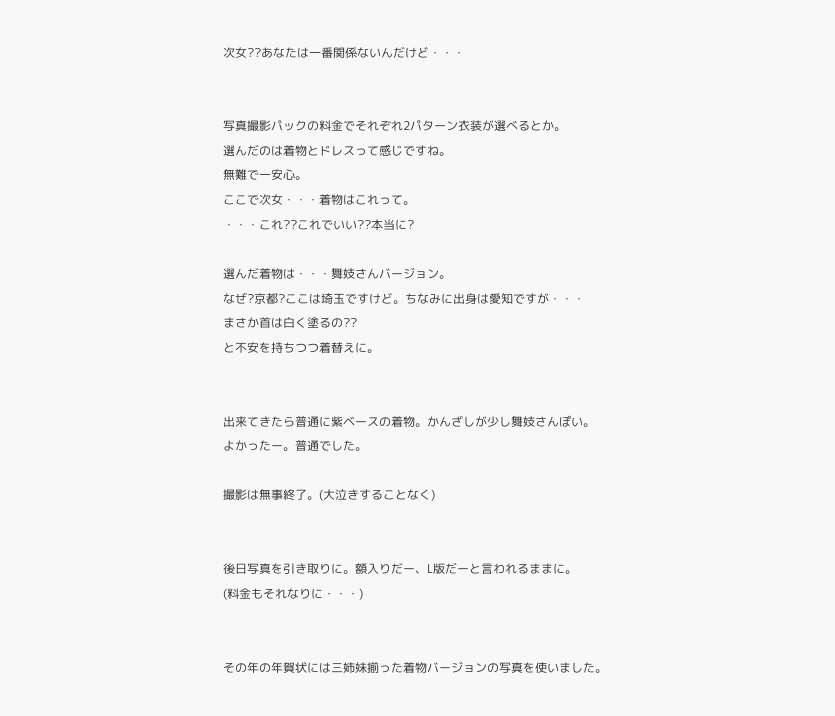次女??あなたは一番関係ないんだけど・・・


写真撮影パックの料金でそれぞれ2パターン衣装が選べるとか。
選んだのは着物とドレスって感じですね。
無難で一安心。
ここで次女・・・着物はこれって。
・・・これ??これでいい??本当に?

選んだ着物は・・・舞妓さんバージョン。
なぜ?京都?ここは埼玉ですけど。ちなみに出身は愛知ですが・・・
まさか首は白く塗るの??
と不安を持ちつつ着替えに。


出来てきたら普通に紫ベースの着物。かんざしが少し舞妓さんぽい。
よかったー。普通でした。

撮影は無事終了。(大泣きすることなく)


後日写真を引き取りに。額入りだー、L版だーと言われるままに。
(料金もそれなりに・・・)


その年の年賀状には三姉妹揃った着物バージョンの写真を使いました。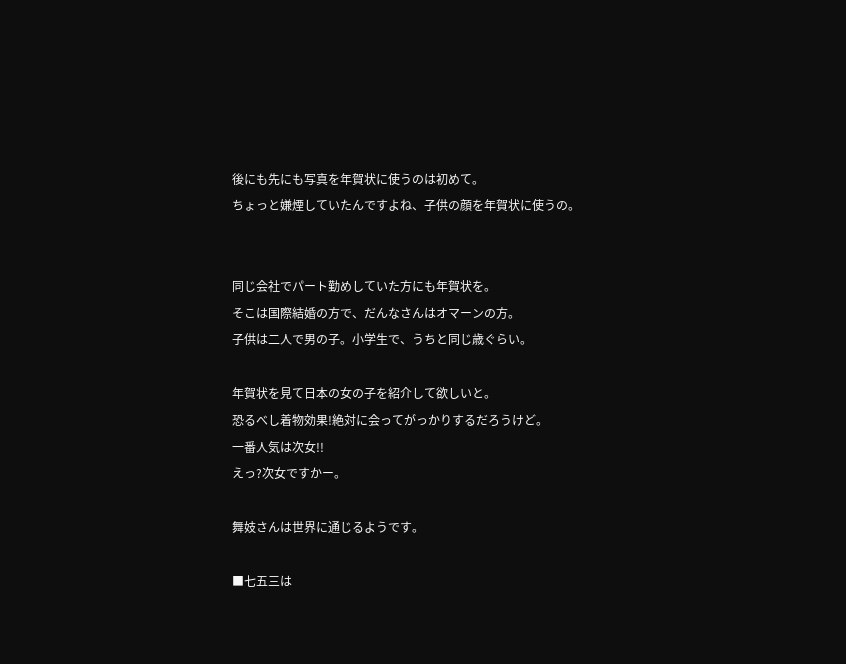後にも先にも写真を年賀状に使うのは初めて。
ちょっと嫌煙していたんですよね、子供の顔を年賀状に使うの。


同じ会社でパート勤めしていた方にも年賀状を。
そこは国際結婚の方で、だんなさんはオマーンの方。
子供は二人で男の子。小学生で、うちと同じ歳ぐらい。

年賀状を見て日本の女の子を紹介して欲しいと。
恐るべし着物効果!絶対に会ってがっかりするだろうけど。
一番人気は次女!!
えっ?次女ですかー。

舞妓さんは世界に通じるようです。

■七五三は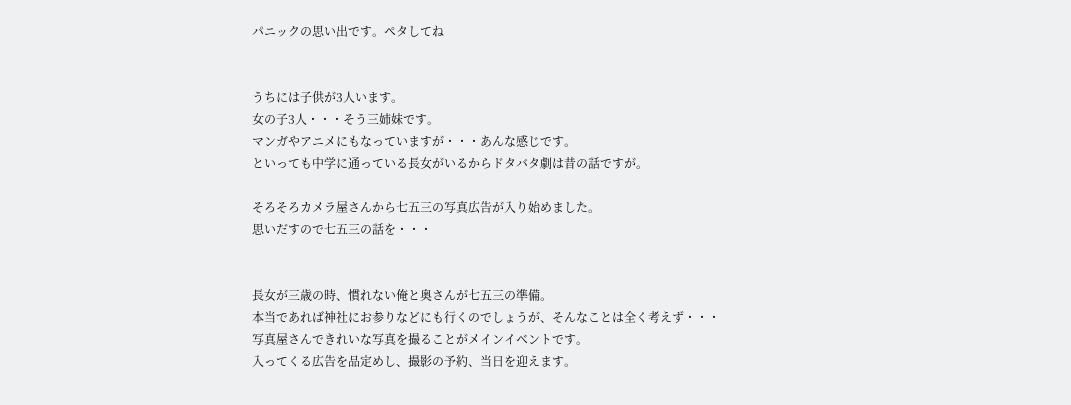パニックの思い出です。ペタしてね


うちには子供が3人います。
女の子3人・・・そう三姉妹です。
マンガやアニメにもなっていますが・・・あんな感じです。
といっても中学に通っている長女がいるからドタバタ劇は昔の話ですが。

そろそろカメラ屋さんから七五三の写真広告が入り始めました。
思いだすので七五三の話を・・・


長女が三歳の時、慣れない俺と奥さんが七五三の準備。
本当であれば神社にお参りなどにも行くのでしょうが、そんなことは全く考えず・・・
写真屋さんできれいな写真を撮ることがメインイベントです。
入ってくる広告を品定めし、撮影の予約、当日を迎えます。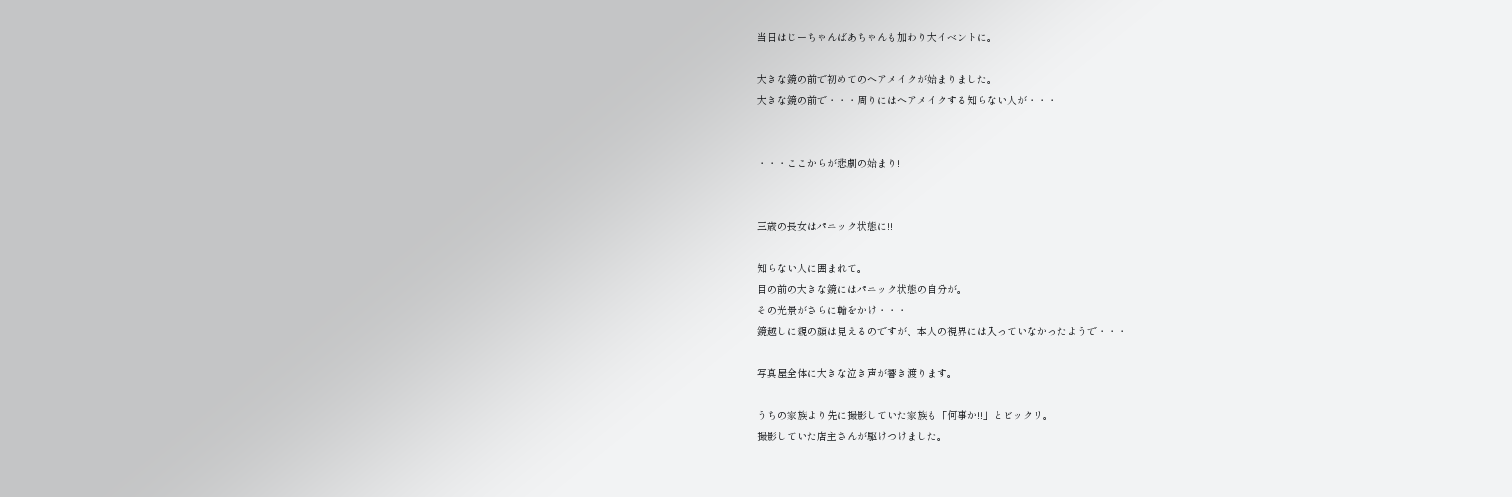当日はじーちゃんばあちゃんも加わり大イベントに。

大きな鏡の前で初めてのヘアメイクが始まりました。
大きな鏡の前で・・・周りにはヘアメイクする知らない人が・・・


・・・ここからが悲劇の始まり!


三歳の長女はパニック状態に!!

知らない人に囲まれて。
目の前の大きな鏡にはパニック状態の自分が。
その光景がさらに輪をかけ・・・
鏡越しに親の顔は見えるのですが、本人の視界には入っていなかったようで・・・

写真屋全体に大きな泣き声が響き渡ります。

うちの家族より先に撮影していた家族も「何事か!!」とビックリ。
撮影していた店主さんが駆けつけました。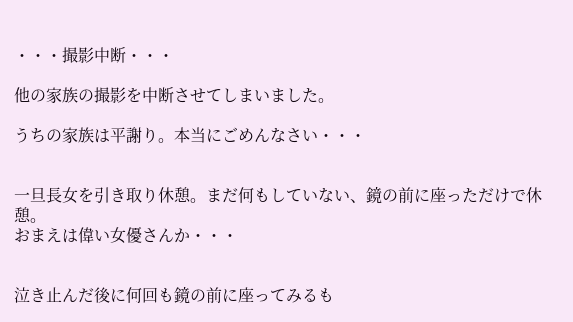・・・撮影中断・・・

他の家族の撮影を中断させてしまいました。

うちの家族は平謝り。本当にごめんなさい・・・


一旦長女を引き取り休憩。まだ何もしていない、鏡の前に座っただけで休憩。
おまえは偉い女優さんか・・・


泣き止んだ後に何回も鏡の前に座ってみるも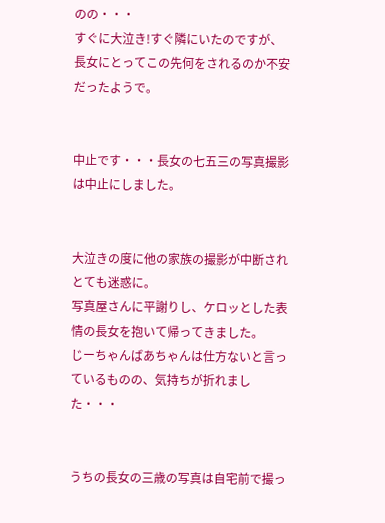のの・・・
すぐに大泣き!すぐ隣にいたのですが、長女にとってこの先何をされるのか不安だったようで。


中止です・・・長女の七五三の写真撮影は中止にしました。


大泣きの度に他の家族の撮影が中断されとても迷惑に。
写真屋さんに平謝りし、ケロッとした表情の長女を抱いて帰ってきました。
じーちゃんばあちゃんは仕方ないと言っているものの、気持ちが折れました・・・


うちの長女の三歳の写真は自宅前で撮っ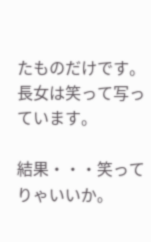たものだけです。
長女は笑って写っています。

結果・・・笑ってりゃいいか。